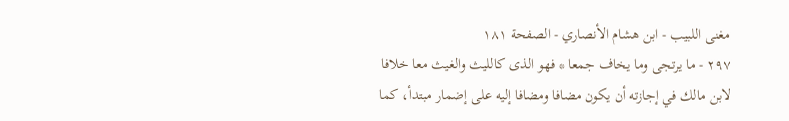مغنى اللبيب - ابن هشام الأنصاري - الصفحة ١٨١
٢٩٧ - ما يرتجى وما يخاف جمعا * فهو الذى كالليث والغيث معا خلافا لابن مالك في إجازته أن يكون مضافا ومضافا إليه على إضمار مبتدأ، كما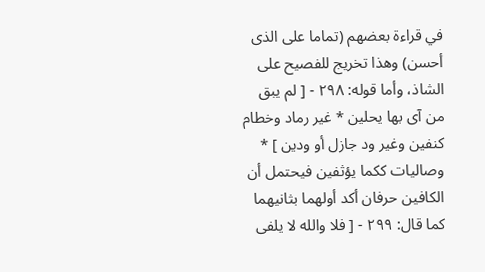في قراءة بعضهم (تماما على الذى أحسن) وهذا تخريج للفصيح على الشاذ، وأما قوله: ٢٩٨ - [ لم يبق من آى بها يحلين * غير رماد وخطام كنفين وغير ود جازل أو ودين ] * وصاليات ككما يؤثفين فيحتمل أن الكافين حرفان أكد أولهما بثانيهما كما قال: ٢٩٩ - [ فلا والله لا يلفى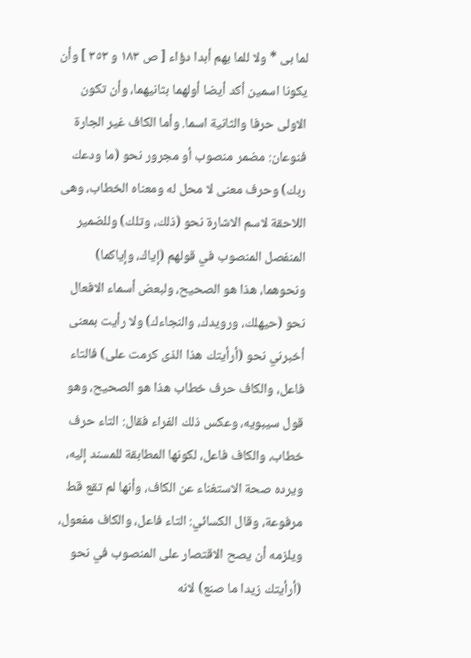لما بى * ولا للما بهم أبدا دؤاء [ ص ١٨٣ و ٣٥٣ ] وأن يكونا اسمين أكد أيضا أولهما بثانيهما، وأن تكون الاولى حرفا والثانية اسما. وأما الكاف غير الجارة فنوعان: مضمر منصوب أو مجرور نحو (ما ودعك ربك) وحرف معنى لا محل له ومعناه الخطاب، وهى اللاحقة لاسم الاشارة نحو (ذلك، وتلك) وللضمير المنفصل المنصوب في قولهم (إياك، وإياكما) ونحوهما، هذا هو الصحيح، ولبعض أسماء الافعال نحو (حيهلك، ورويدك، والنجاءك) ولا رأيت بمعنى أخبرني نحو (أرأيتك هذا الذى كرمت على) فالتاء فاعل، والكاف حرف خطاب هذا هو الصحيح، وهو قول سيبويه، وعكس ذلك الفراء فقال: التاء حرف خطاب، والكاف فاعل، لكونها المطابقة للمسند إليه، ويرده صحة الاستغناء عن الكاف، وأنها لم تقع قط مرفوعة، وقال الكسائي: التاء فاعل، والكاف مفعول، ويلزمه أن يصح الاقتصار على المنصوب في نحو (أرأيتك زيدا ما صنع) لانه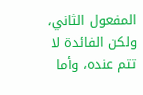المفعول الثاني، ولكن الفائدة لا تتم عنده، وأما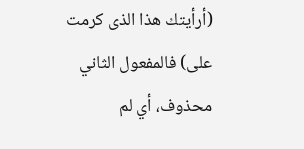(أرأيتك هذا الذى كرمت على) فالمفعول الثاني محذوف، أي لم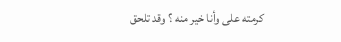كرمته على وأنا خير منه ؟ وقد تلحق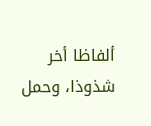ألفاظا أخر شذوذا، وحمل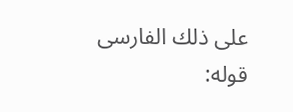على ذلك الفارسى قوله: